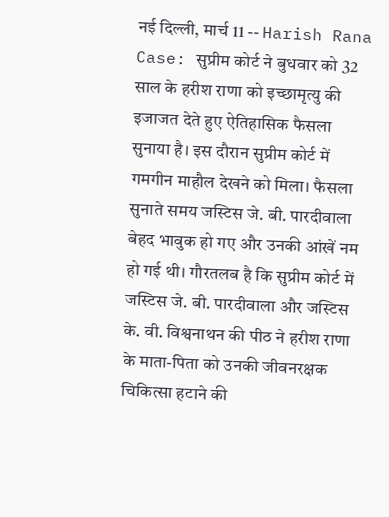नई दिल्ली, मार्च 11 -- Harish Rana Case: सुप्रीम कोर्ट ने बुधवार को 32 साल के हरीश राणा को इच्छामृत्यु की इजाजत देते हुए ऐतिहासिक फैसला सुनाया है। इस दौरान सुप्रीम कोर्ट में गमगीन माहौल देखने को मिला। फैसला सुनाते समय जस्टिस जे. बी. पारदीवाला बेहद भावुक हो गए और उनकी आंखें नम हो गई थी। गौरतलब है कि सुप्रीम कोर्ट में जस्टिस जे. बी. पारदीवाला और जस्टिस के. वी. विश्वनाथन की पीठ ने हरीश राणा के माता-पिता को उनकी जीवनरक्षक चिकित्सा हटाने की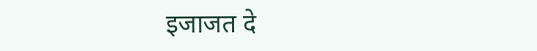इजाजत दे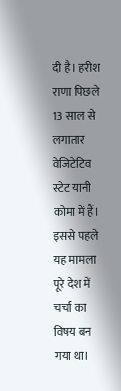दी है। हरीश राणा पिछले 13 साल से लगातार वेजिटेटिव स्टेट यानी कोमा में हैं। इससे पहले यह मामला पूरे देश में चर्चा का विषय बन गया था।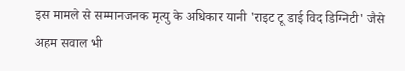इस मामले से सम्मानजनक मृत्यु के अधिकार यानी 'राइट टू डाई विद डिग्निटी' जैसे अहम सवाल भी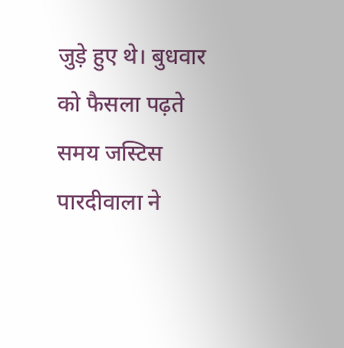जुड़े हुए थे। बुधवार को फैसला पढ़ते समय जस्टिस पारदीवाला ने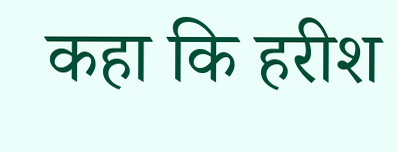कहा कि हरीश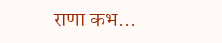राणा कभ...